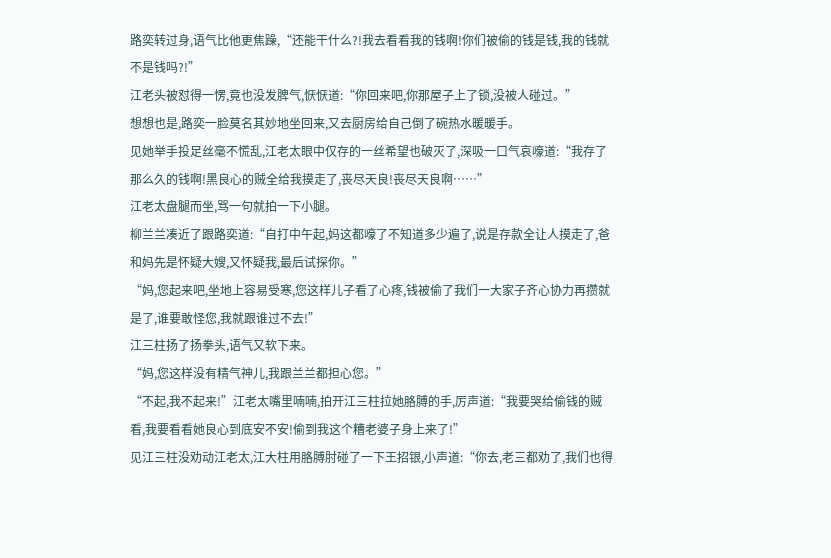路奕转过身,语气比他更焦躁,“还能干什么?!我去看看我的钱啊!你们被偷的钱是钱,我的钱就不是钱吗?!”
江老头被怼得一愣,竟也没发脾气,恹恹道:“你回来吧,你那屋子上了锁,没被人碰过。”
想想也是,路奕一脸莫名其妙地坐回来,又去厨房给自己倒了碗热水暖暖手。
见她举手投足丝毫不慌乱,江老太眼中仅存的一丝希望也破灭了,深吸一口气哀嚎道:“我存了那么久的钱啊!黑良心的贼全给我摸走了,丧尽天良!丧尽天良啊……”
江老太盘腿而坐,骂一句就拍一下小腿。
柳兰兰凑近了跟路奕道:“自打中午起,妈这都嚎了不知道多少遍了,说是存款全让人摸走了,爸和妈先是怀疑大嫂,又怀疑我,最后试探你。”
“妈,您起来吧,坐地上容易受寒,您这样儿子看了心疼,钱被偷了我们一大家子齐心协力再攒就是了,谁要敢怪您,我就跟谁过不去!”
江三柱扬了扬拳头,语气又软下来。
“妈,您这样没有精气神儿,我跟兰兰都担心您。”
“不起,我不起来!”江老太嘴里喃喃,拍开江三柱拉她胳膊的手,厉声道:“我要哭给偷钱的贼看,我要看看她良心到底安不安!偷到我这个糟老婆子身上来了!”
见江三柱没劝动江老太,江大柱用胳膊肘碰了一下王招银,小声道:“你去,老三都劝了,我们也得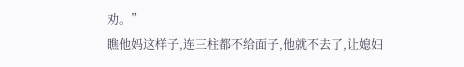劝。”
瞧他妈这样子,连三柱都不给面子,他就不去了,让媳妇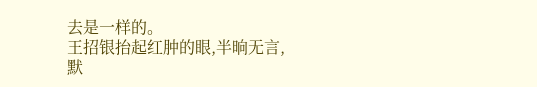去是一样的。
王招银抬起红肿的眼,半晌无言,默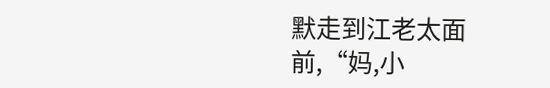默走到江老太面前,“妈,小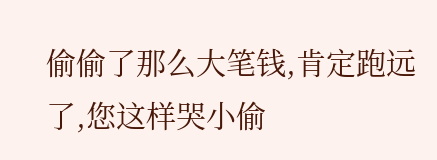偷偷了那么大笔钱,肯定跑远了,您这样哭小偷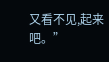又看不见,起来吧。”